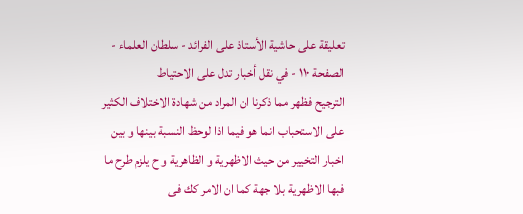تعليقة على حاشية الأستاذ على الفرائد - سلطان العلماء - الصفحة ١١٠ - في نقل أخبار تدل على الاحتياط
الترجيح فظهر مما ذكرنا ان المراد من شهادة الاختلاف الكثير على الاستحباب انما هو فيما اذا لوحظ النسبة بينها و بين اخبار التخيير من حيث الاظهرية و الظاهرية و ح يلزم طرح ما فبها الاظهرية بلا جهة كما ان الامر كك فى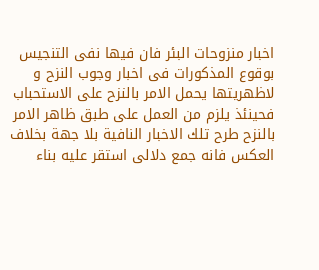اخبار منزوحات البئر فان فيها نفى التنجيس بوقوع المذكورات فى اخبار وجوب النزح و لاظهريتها يحمل الامر بالنزح على الاستحباب فحينئذ يلزم من العمل على طبق ظاهر الامر بالنزح طرح تلك الاخبار النافية بلا جهة بخلاف العكس فانه جمع دلالى استقر عليه بناء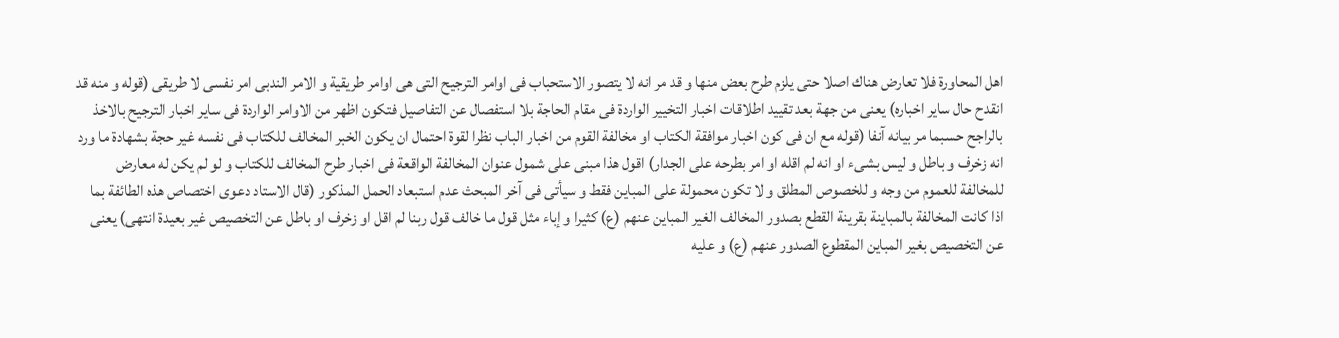اهل المحاورة فلا تعارض هناك اصلا حتى يلزم طرح بعض منها و قد مر انه لا يتصور الاستحباب فى اوامر الترجيح التى هى اوامر طريقية و الامر الندبى امر نفسى لا طريقى (قوله و منه قد انقدح حال ساير اخباره) يعنى من جهة بعد تقييد اطلاقات اخبار التخيير الواردة فى مقام الحاجة بلا استفصال عن التفاصيل فتكون اظهر من الاوامر الواردة فى ساير اخبار الترجيح بالاخذ بالراجح حسبما مر بيانه آنفا (قوله مع ان فى كون اخبار موافقة الكتاب او مخالفة القوم من اخبار الباب نظرا لقوة احتمال ان يكون الخبر المخالف للكتاب فى نفسه غير حجة بشهادة ما ورد انه زخرف و باطل و ليس بشىء او انه لم اقله او امر بطرحه على الجدار) اقول هذا مبنى على شمول عنوان المخالفة الواقعة فى اخبار طرح المخالف للكتاب و لو لم يكن له معارض للمخالفة للعموم من وجه و للخصوص المطلق و لا تكون محمولة على المباين فقط و سيأتى فى آخر المبحث عدم استبعاد الحمل المذكور (قال الاستاد دعوى اختصاص هذه الطائفة بما اذا كانت المخالفة بالمباينة بقرينة القطع بصدور المخالف الغير المباين عنهم (ع) كثيرا و إباء مثل قول ما خالف قول ربنا لم اقل او زخرف او باطل عن التخصيص غير بعيدة انتهى) يعنى عن التخصيص بغير المباين المقطوع الصدور عنهم (ع) و عليه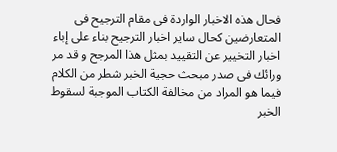فحال هذه الاخبار الواردة فى مقام الترجيح فى المتعارضين كحال ساير اخبار الترجيح بناء على إباء اخبار التخيير عن التقييد بمثل هذا المرجح و قد مر ورائك فى صدر مبحث حجية الخبر شطر من الكلام فيما هو المراد من مخالفة الكتاب الموجبة لسقوط الخبر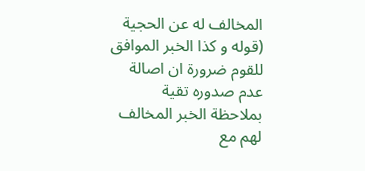المخالف له عن الحجية (قوله و كذا الخبر الموافق للقوم ضرورة ان اصالة عدم صدوره تقية بملاحظة الخبر المخالف لهم مع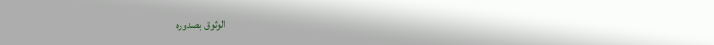الوثوق بصدوره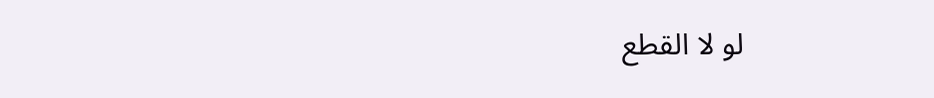لو لا القطع